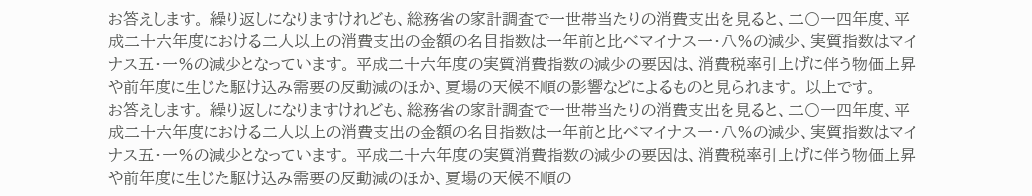お答えします。 繰り返しになりますけれども、総務省の家計調査で一世帯当たりの消費支出を見ると、二〇一四年度、平成二十六年度における二人以上の消費支出の金額の名目指数は一年前と比べマイナス一・八%の減少、実質指数はマイナス五・一%の減少となっています。 平成二十六年度の実質消費指数の減少の要因は、消費税率引上げに伴う物価上昇や前年度に生じた駆け込み需要の反動減のほか、夏場の天候不順の影響などによるものと見られます。 以上です。
お答えします。 繰り返しになりますけれども、総務省の家計調査で一世帯当たりの消費支出を見ると、二〇一四年度、平成二十六年度における二人以上の消費支出の金額の名目指数は一年前と比べマイナス一・八%の減少、実質指数はマイナス五・一%の減少となっています。 平成二十六年度の実質消費指数の減少の要因は、消費税率引上げに伴う物価上昇や前年度に生じた駆け込み需要の反動減のほか、夏場の天候不順の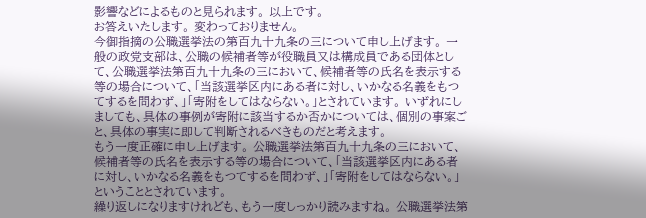影響などによるものと見られます。 以上です。
お答えいたします。 変わっておりません。
今御指摘の公職選挙法の第百九十九条の三について申し上げます。 一般の政党支部は、公職の候補者等が役職員又は構成員である団体として、公職選挙法第百九十九条の三において、候補者等の氏名を表示する等の場合について、「当該選挙区内にある者に対し、いかなる名義をもつてするを問わず、」「寄附をしてはならない。」とされています。 いずれにしましても、具体の事例が寄附に該当するか否かについては、個別の事案ごと、具体の事実に即して判断されるべきものだと考えます。
もう一度正確に申し上げます。 公職選挙法第百九十九条の三において、候補者等の氏名を表示する等の場合について、「当該選挙区内にある者に対し、いかなる名義をもつてするを問わず、」「寄附をしてはならない。」ということとされています。
繰り返しになりますけれども、もう一度しっかり読みますね。 公職選挙法第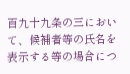百九十九条の三において、候補者等の氏名を表示する等の場合につ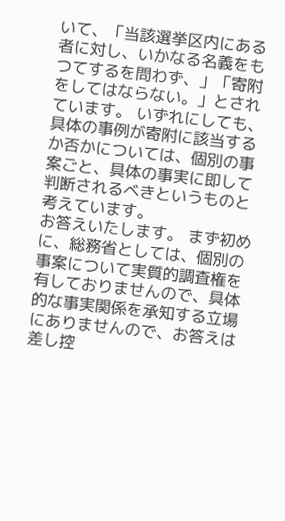いて、「当該選挙区内にある者に対し、いかなる名義をもつてするを問わず、」「寄附をしてはならない。」とされています。 いずれにしても、具体の事例が寄附に該当するか否かについては、個別の事案ごと、具体の事実に即して判断されるべきというものと考えています。
お答えいたします。 まず初めに、総務省としては、個別の事案について実質的調査権を有しておりませんので、具体的な事実関係を承知する立場にありませんので、お答えは差し控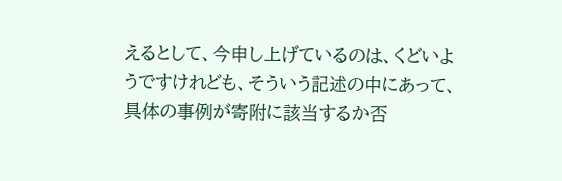えるとして、今申し上げているのは、くどいようですけれども、そういう記述の中にあって、具体の事例が寄附に該当するか否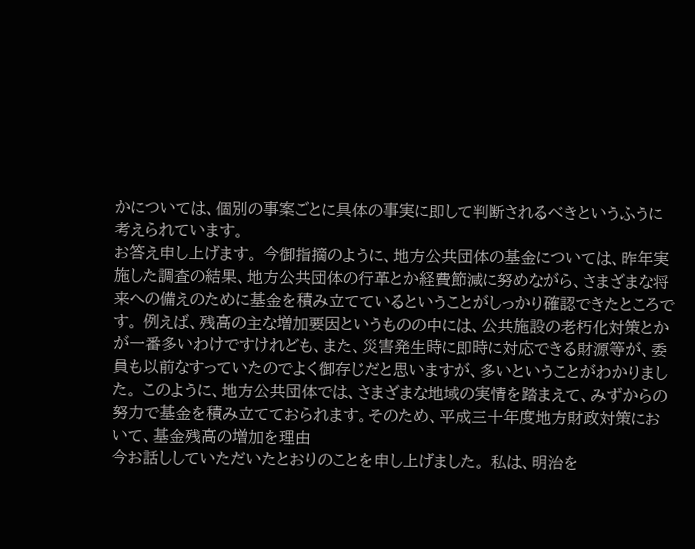かについては、個別の事案ごとに具体の事実に即して判断されるべきというふうに考えられています。
お答え申し上げます。 今御指摘のように、地方公共団体の基金については、昨年実施した調査の結果、地方公共団体の行革とか経費節減に努めながら、さまざまな将来への備えのために基金を積み立てているということがしっかり確認できたところです。 例えば、残高の主な増加要因というものの中には、公共施設の老朽化対策とかが一番多いわけですけれども、また、災害発生時に即時に対応できる財源等が、委員も以前なすっていたのでよく御存じだと思いますが、多いということがわかりました。 このように、地方公共団体では、さまざまな地域の実情を踏まえて、みずからの努力で基金を積み立てておられます。そのため、平成三十年度地方財政対策において、基金残高の増加を理由
今お話ししていただいたとおりのことを申し上げました。 私は、明治を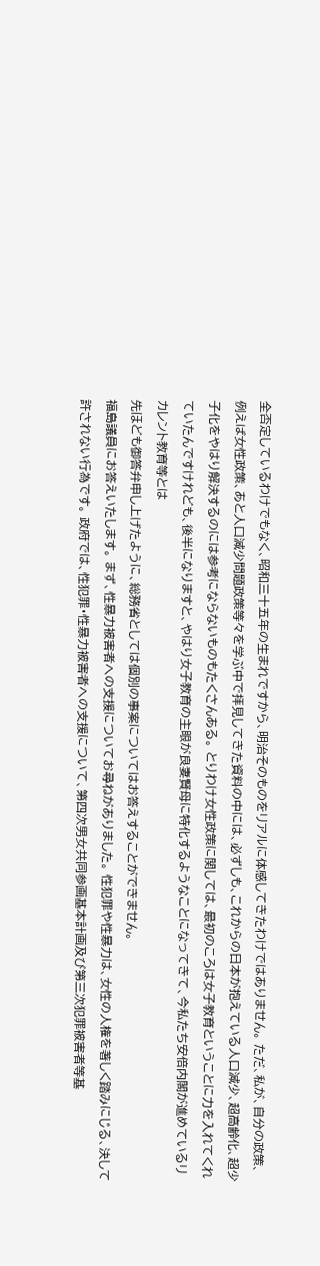全否定しているわけでもなく、昭和三十五年の生まれですから、明治そのものをリアルに体感してきたわけではありません。 ただ、私が、自分の政策、例えば女性政策、あと人口減少問題政策等々を学ぶ中で拝見してきた資料の中には、必ずしも、これからの日本が抱えている人口減少、超高齢化、超少子化をやはり解決するのには参考にならないものもたくさんある。 とりわけ女性政策に関しては、最初のころは女子教育ということに力を入れてくれていたんですけれども、後半になりますと、やはり女子教育の主眼が良妻賢母に特化するようなことになってきて、今私たち安倍内閣が進めているリカレント教育等とは
先ほども御答弁申し上げたように、総務省としては個別の事案についてはお答えすることができません。
福島議員にお答えいたします。 まず、性暴力被害者への支援についてお尋ねがありました。 性犯罪や性暴力は、女性の人権を著しく踏みにじる、決して許されない行為です。 政府では、性犯罪・性暴力被害者への支援について、第四次男女共同参画基本計画及び第三次犯罪被害者等基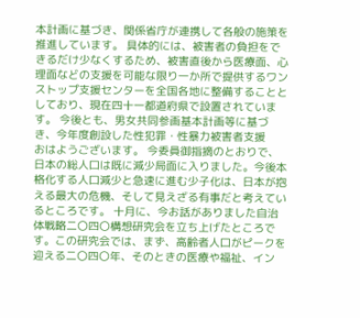本計画に基づき、関係省庁が連携して各般の施策を推進しています。 具体的には、被害者の負担をできるだけ少なくするため、被害直後から医療面、心理面などの支援を可能な限り一か所で提供するワンストップ支援センターを全国各地に整備することとしており、現在四十一都道府県で設置されています。 今後とも、男女共同参画基本計画等に基づき、今年度創設した性犯罪・性暴力被害者支援
おはようございます。 今委員御指摘のとおりで、日本の総人口は既に減少局面に入りました。今後本格化する人口減少と急速に進む少子化は、日本が抱える最大の危機、そして見えざる有事だと考えているところです。 十月に、今お話がありました自治体戦略二〇四〇構想研究会を立ち上げたところです。この研究会では、まず、高齢者人口がピークを迎える二〇四〇年、そのときの医療や福祉、イン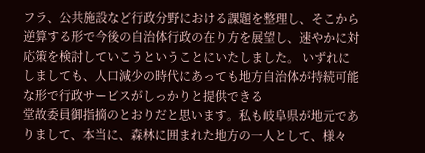フラ、公共施設など行政分野における課題を整理し、そこから逆算する形で今後の自治体行政の在り方を展望し、速やかに対応策を検討していこうということにいたしました。 いずれにしましても、人口減少の時代にあっても地方自治体が持続可能な形で行政サービスがしっかりと提供できる
堂故委員御指摘のとおりだと思います。私も岐阜県が地元でありまして、本当に、森林に囲まれた地方の一人として、様々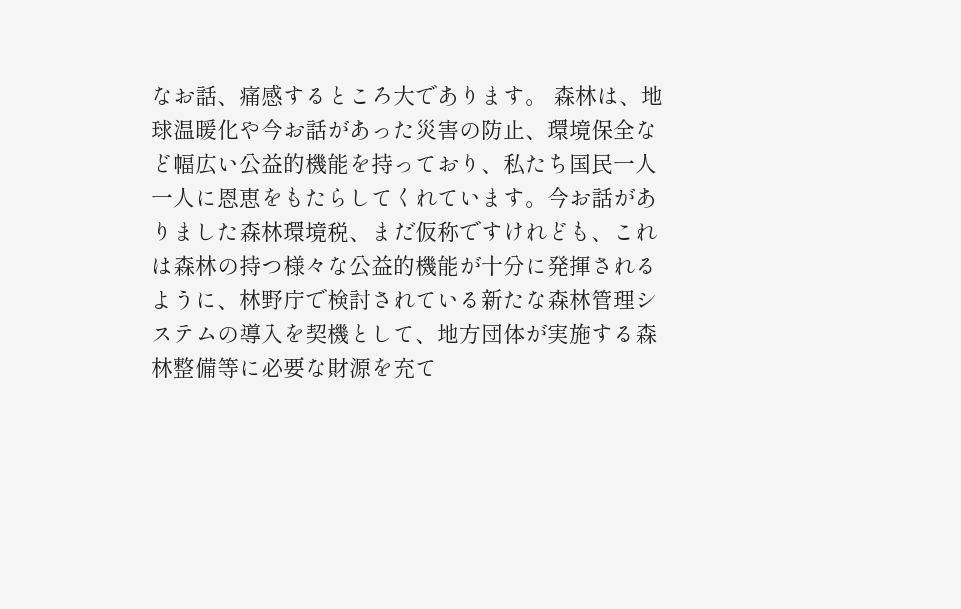なお話、痛感するところ大であります。 森林は、地球温暖化や今お話があった災害の防止、環境保全など幅広い公益的機能を持っており、私たち国民一人一人に恩恵をもたらしてくれています。今お話がありました森林環境税、まだ仮称ですけれども、これは森林の持つ様々な公益的機能が十分に発揮されるように、林野庁で検討されている新たな森林管理システムの導入を契機として、地方団体が実施する森林整備等に必要な財源を充て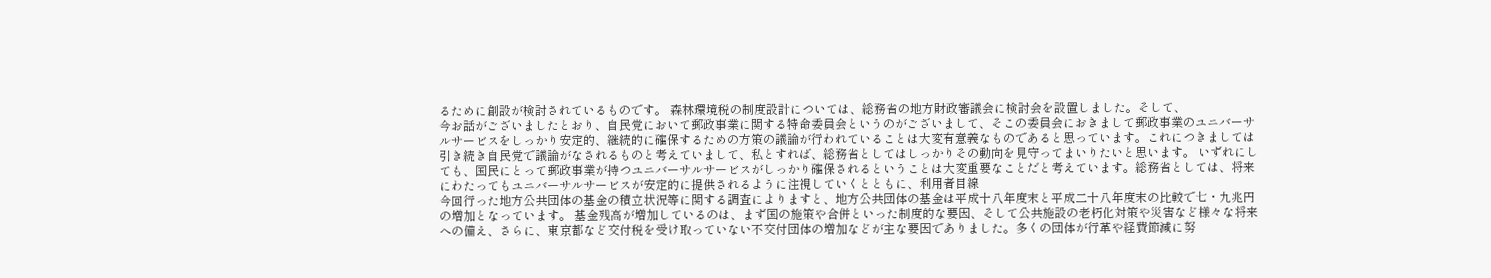るために創設が検討されているものです。 森林環境税の制度設計については、総務省の地方財政審議会に検討会を設置しました。そして、
今お話がございましたとおり、自民党において郵政事業に関する特命委員会というのがございまして、そこの委員会におきまして郵政事業のユニバーサルサービスをしっかり安定的、継続的に確保するための方策の議論が行われていることは大変有意義なものであると思っています。これにつきましては引き続き自民党で議論がなされるものと考えていまして、私とすれば、総務省としてはしっかりその動向を見守ってまいりたいと思います。 いずれにしても、国民にとって郵政事業が持つユニバーサルサービスがしっかり確保されるということは大変重要なことだと考えています。総務省としては、将来にわたってもユニバーサルサービスが安定的に提供されるように注視していくとともに、利用者目線
今回行った地方公共団体の基金の積立状況等に関する調査によりますと、地方公共団体の基金は平成十八年度末と平成二十八年度末の比較で七・九兆円の増加となっています。 基金残高が増加しているのは、まず国の施策や合併といった制度的な要因、そして公共施設の老朽化対策や災害など様々な将来への備え、さらに、東京都など交付税を受け取っていない不交付団体の増加などが主な要因でありました。多くの団体が行革や経費節減に努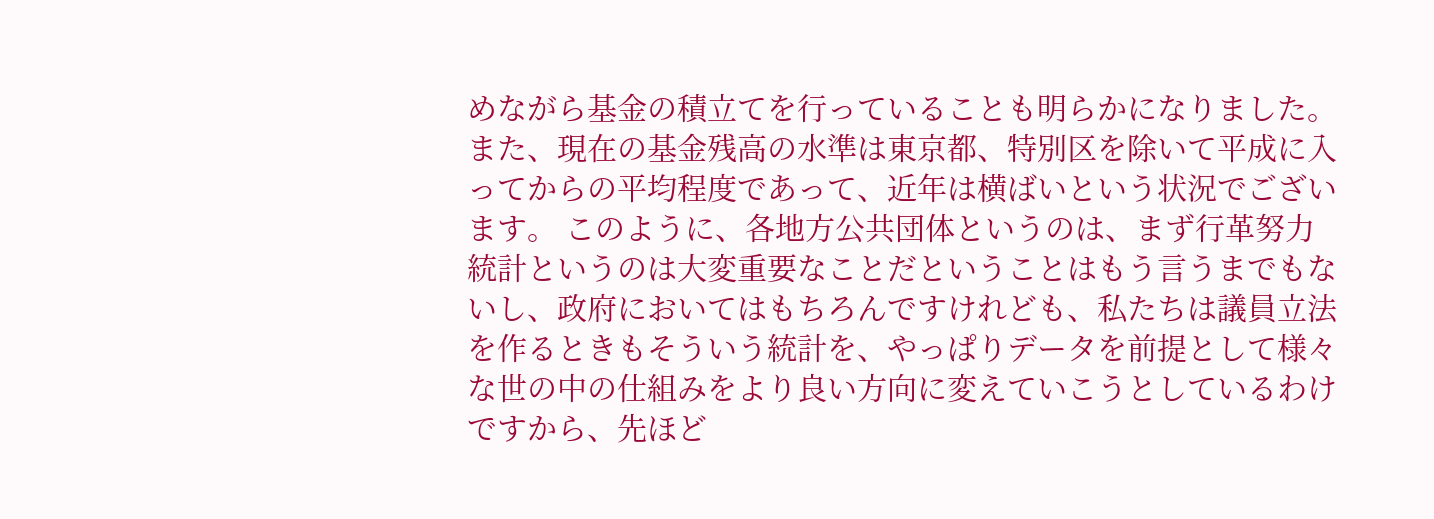めながら基金の積立てを行っていることも明らかになりました。また、現在の基金残高の水準は東京都、特別区を除いて平成に入ってからの平均程度であって、近年は横ばいという状況でございます。 このように、各地方公共団体というのは、まず行革努力
統計というのは大変重要なことだということはもう言うまでもないし、政府においてはもちろんですけれども、私たちは議員立法を作るときもそういう統計を、やっぱりデータを前提として様々な世の中の仕組みをより良い方向に変えていこうとしているわけですから、先ほど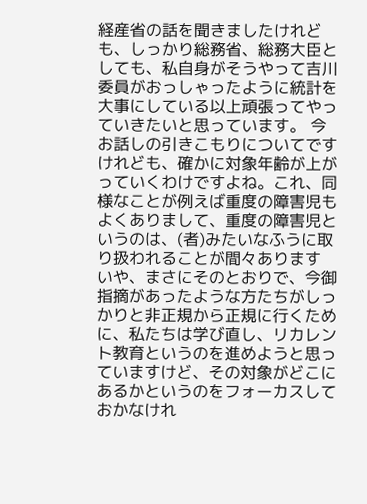経産省の話を聞きましたけれども、しっかり総務省、総務大臣としても、私自身がそうやって吉川委員がおっしゃったように統計を大事にしている以上頑張ってやっていきたいと思っています。 今お話しの引きこもりについてですけれども、確かに対象年齢が上がっていくわけですよね。これ、同様なことが例えば重度の障害児もよくありまして、重度の障害児というのは、(者)みたいなふうに取り扱われることが間々あります
いや、まさにそのとおりで、今御指摘があったような方たちがしっかりと非正規から正規に行くために、私たちは学び直し、リカレント教育というのを進めようと思っていますけど、その対象がどこにあるかというのをフォーカスしておかなけれ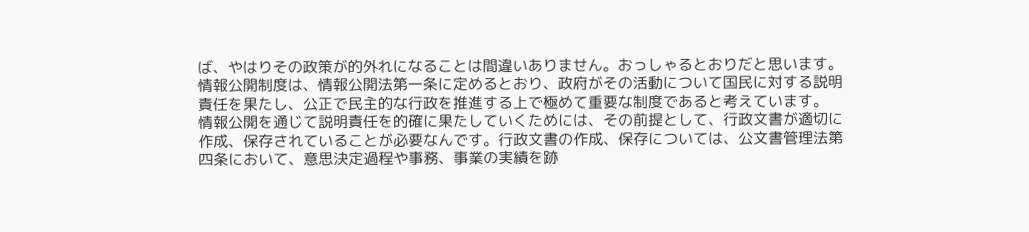ば、やはりその政策が的外れになることは間違いありません。おっしゃるとおりだと思います。
情報公開制度は、情報公開法第一条に定めるとおり、政府がその活動について国民に対する説明責任を果たし、公正で民主的な行政を推進する上で極めて重要な制度であると考えています。
情報公開を通じて説明責任を的確に果たしていくためには、その前提として、行政文書が適切に作成、保存されていることが必要なんです。行政文書の作成、保存については、公文書管理法第四条において、意思決定過程や事務、事業の実績を跡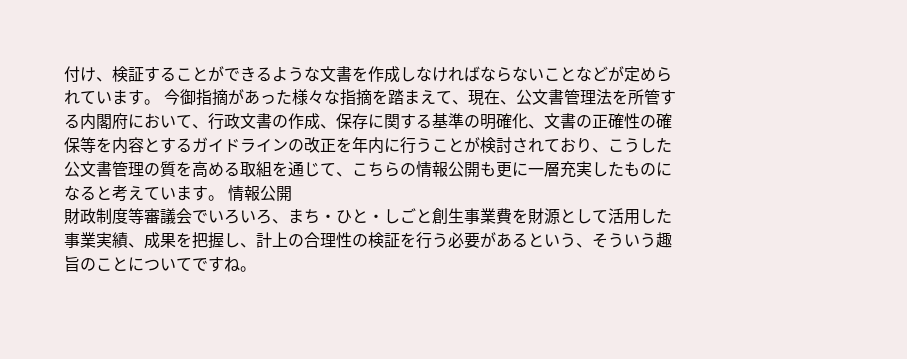付け、検証することができるような文書を作成しなければならないことなどが定められています。 今御指摘があった様々な指摘を踏まえて、現在、公文書管理法を所管する内閣府において、行政文書の作成、保存に関する基準の明確化、文書の正確性の確保等を内容とするガイドラインの改正を年内に行うことが検討されており、こうした公文書管理の質を高める取組を通じて、こちらの情報公開も更に一層充実したものになると考えています。 情報公開
財政制度等審議会でいろいろ、まち・ひと・しごと創生事業費を財源として活用した事業実績、成果を把握し、計上の合理性の検証を行う必要があるという、そういう趣旨のことについてですね。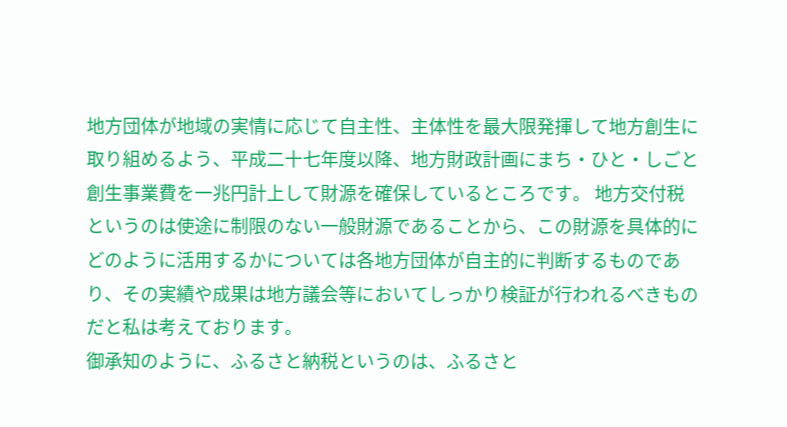地方団体が地域の実情に応じて自主性、主体性を最大限発揮して地方創生に取り組めるよう、平成二十七年度以降、地方財政計画にまち・ひと・しごと創生事業費を一兆円計上して財源を確保しているところです。 地方交付税というのは使途に制限のない一般財源であることから、この財源を具体的にどのように活用するかについては各地方団体が自主的に判断するものであり、その実績や成果は地方議会等においてしっかり検証が行われるべきものだと私は考えております。
御承知のように、ふるさと納税というのは、ふるさと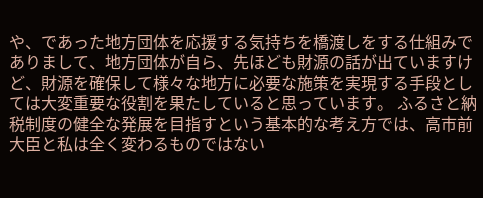や、であった地方団体を応援する気持ちを橋渡しをする仕組みでありまして、地方団体が自ら、先ほども財源の話が出ていますけど、財源を確保して様々な地方に必要な施策を実現する手段としては大変重要な役割を果たしていると思っています。 ふるさと納税制度の健全な発展を目指すという基本的な考え方では、高市前大臣と私は全く変わるものではない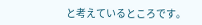と考えているところです。